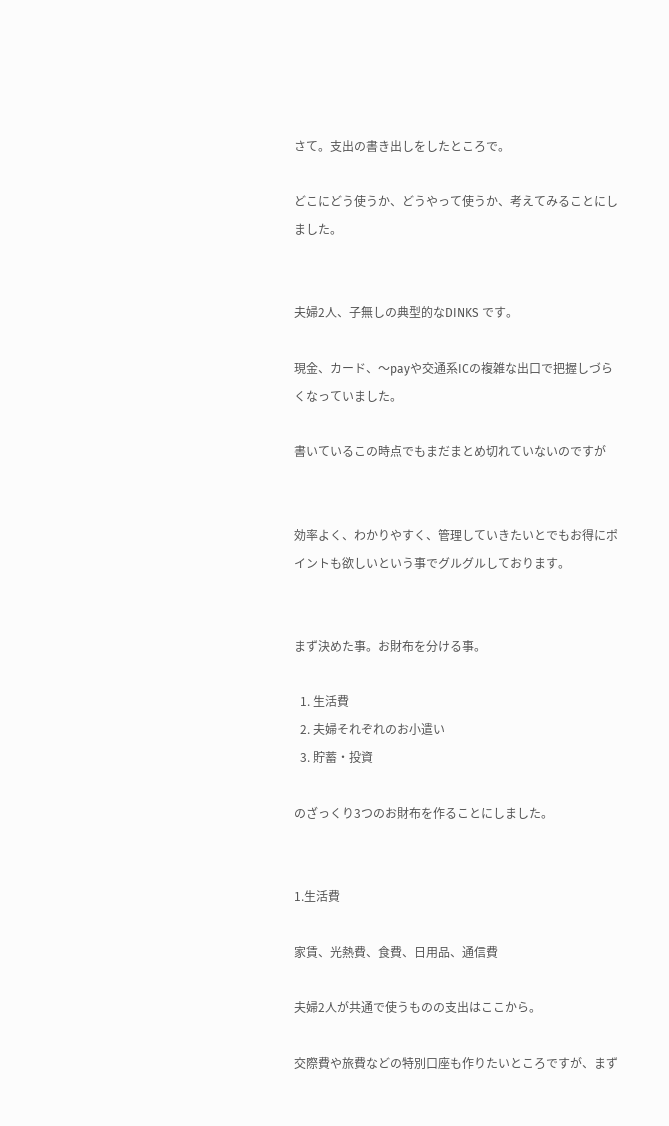さて。支出の書き出しをしたところで。

どこにどう使うか、どうやって使うか、考えてみることにしました。


夫婦2人、子無しの典型的なDINKS です。

現金、カード、〜payや交通系ICの複雑な出口で把握しづらくなっていました。

書いているこの時点でもまだまとめ切れていないのですが


効率よく、わかりやすく、管理していきたいとでもお得にポイントも欲しいという事でグルグルしております。


まず決めた事。お財布を分ける事。

  1. 生活費
  2. 夫婦それぞれのお小遣い
  3. 貯蓄・投資

のざっくり3つのお財布を作ることにしました。


1.生活費

家賃、光熱費、食費、日用品、通信費

夫婦2人が共通で使うものの支出はここから。

交際費や旅費などの特別口座も作りたいところですが、まず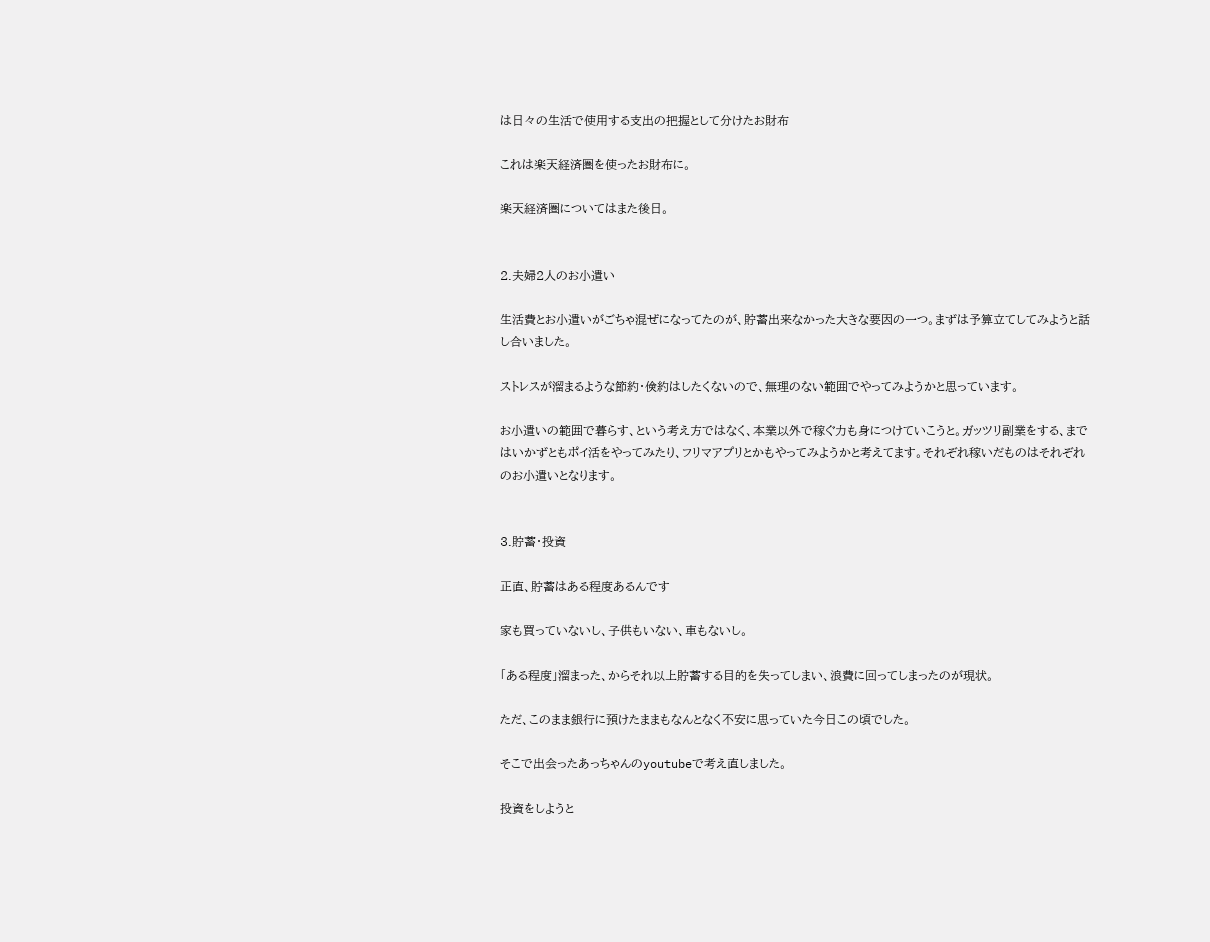は日々の生活で使用する支出の把握として分けたお財布

これは楽天経済圏を使ったお財布に。

楽天経済圏についてはまた後日。


2.夫婦2人のお小遣い

生活費とお小遣いがごちゃ混ぜになってたのが、貯蓄出来なかった大きな要因の一つ。まずは予算立てしてみようと話し合いました。

ストレスが溜まるような節約・倹約はしたくないので、無理のない範囲でやってみようかと思っています。

お小遣いの範囲で暮らす、という考え方ではなく、本業以外で稼ぐ力も身につけていこうと。ガッツリ副業をする、まではいかずともポイ活をやってみたり、フリマアプリとかもやってみようかと考えてます。それぞれ稼いだものはそれぞれのお小遣いとなります。


3.貯蓄・投資

正直、貯蓄はある程度あるんです

家も買っていないし、子供もいない、車もないし。

「ある程度」溜まった、からそれ以上貯蓄する目的を失ってしまい、浪費に回ってしまったのが現状。

ただ、このまま銀行に預けたままもなんとなく不安に思っていた今日この頃でした。

そこで出会ったあっちゃんのyoutubeで考え直しました。

投資をしようと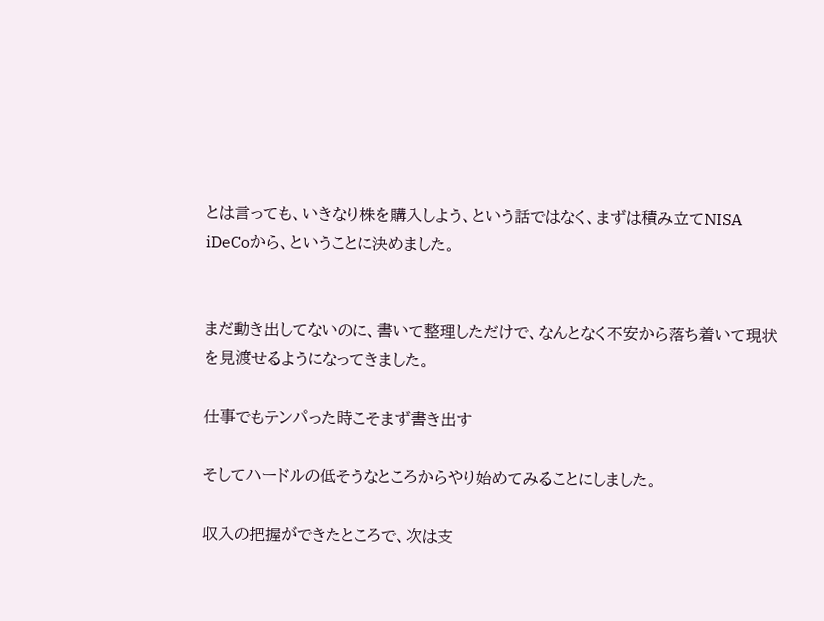とは言っても、いきなり株を購入しよう、という話ではなく、まずは積み立てNISA iDeCoから、ということに決めました。


まだ動き出してないのに、書いて整理しただけで、なんとなく不安から落ち着いて現状を見渡せるようになってきました。

仕事でもテンパった時こそまず書き出す

そしてハードルの低そうなところからやり始めてみることにしました。

収入の把握ができたところで、次は支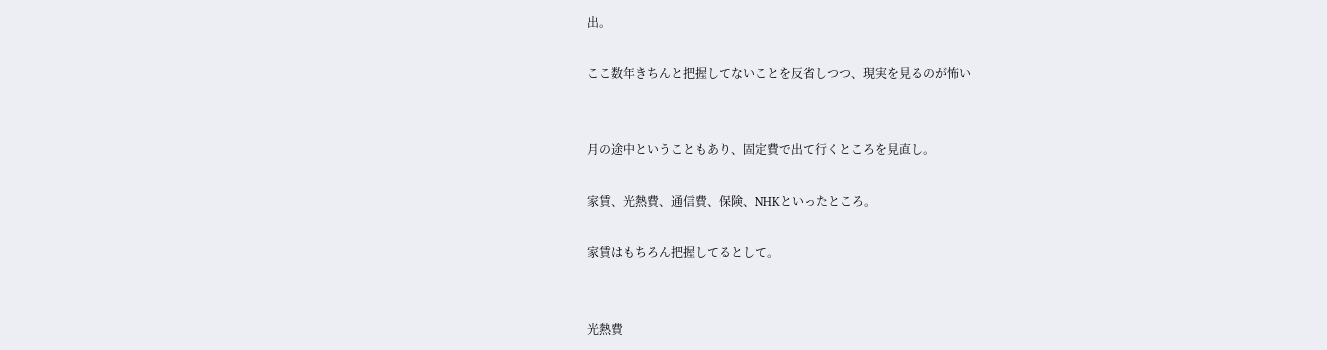出。

ここ数年きちんと把握してないことを反省しつつ、現実を見るのが怖い


月の途中ということもあり、固定費で出て行くところを見直し。

家賃、光熱費、通信費、保険、NHKといったところ。

家賃はもちろん把握してるとして。


光熱費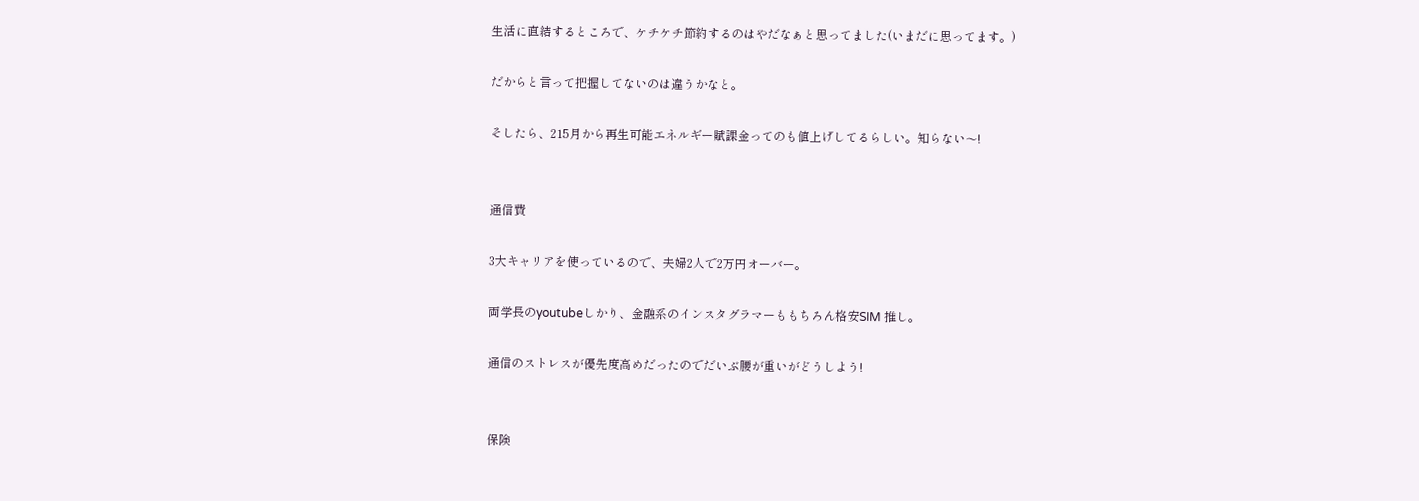生活に直結するところで、ケチケチ節約するのはやだなぁと思ってました(いまだに思ってます。)

だからと言って把握してないのは違うかなと。

そしたら、215月から再生可能エネルギー賦課金ってのも値上げしてるらしい。知らない〜!


通信費

3大キャリアを使っているので、夫婦2人で2万円オーバー。

両学長のyoutubeしかり、金融系のインスタグラマーももちろん格安SIM 推し。

通信のストレスが優先度高めだったのでだいぶ腰が重いがどうしよう!


保険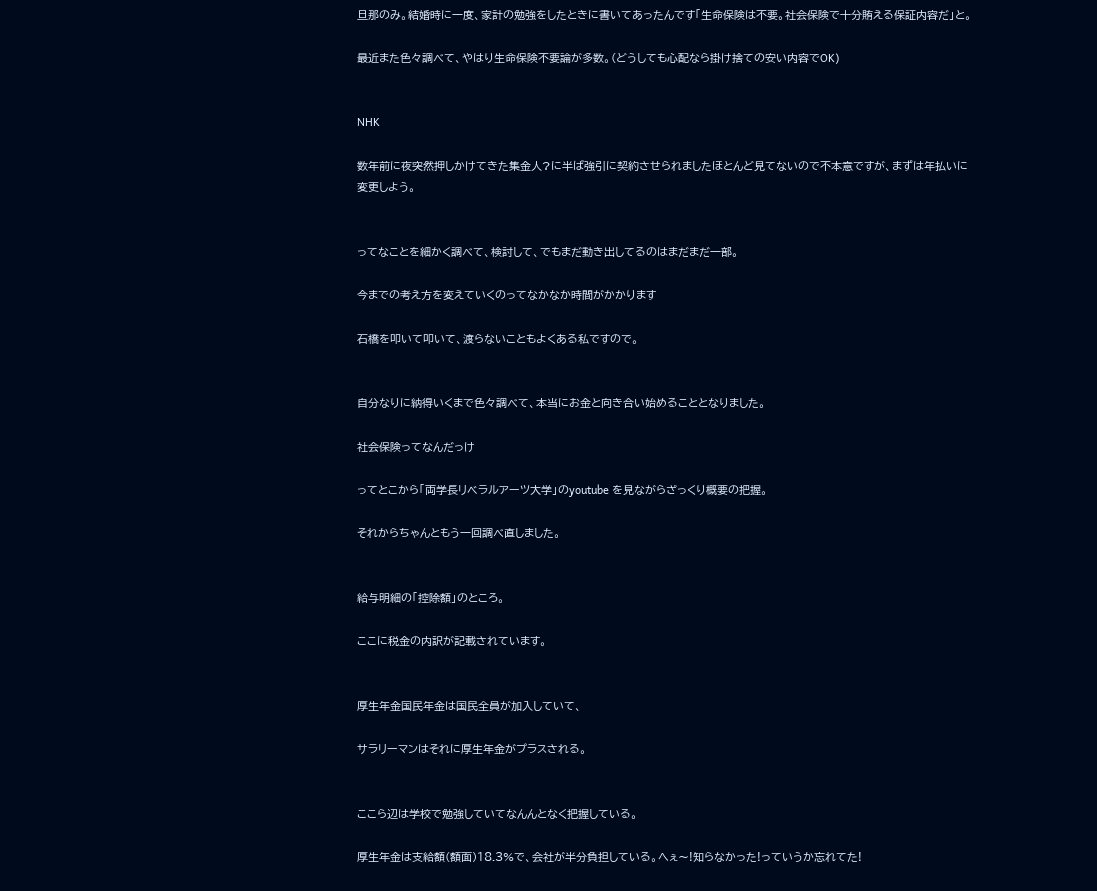旦那のみ。結婚時に一度、家計の勉強をしたときに書いてあったんです「生命保険は不要。社会保険で十分賄える保証内容だ」と。

最近また色々調べて、やはり生命保険不要論が多数。(どうしても心配なら掛け捨ての安い内容でOK)


NHK

数年前に夜突然押しかけてきた集金人?に半ば強引に契約させられましたほとんど見てないので不本意ですが、まずは年払いに変更しよう。


ってなことを細かく調べて、検討して、でもまだ動き出してるのはまだまだ一部。

今までの考え方を変えていくのってなかなか時間がかかります

石橋を叩いて叩いて、渡らないこともよくある私ですので。


自分なりに納得いくまで色々調べて、本当にお金と向き合い始めることとなりました。

社会保険ってなんだっけ

ってとこから「両学長リベラルアーツ大学」のyoutube を見ながらざっくり概要の把握。

それからちゃんともう一回調べ直しました。


給与明細の「控除額」のところ。

ここに税金の内訳が記載されています。


厚生年金国民年金は国民全員が加入していて、

サラリーマンはそれに厚生年金がプラスされる。


ここら辺は学校で勉強していてなんんとなく把握している。

厚生年金は支給額(額面)18.3%で、会社が半分負担している。へぇ〜!知らなかった!っていうか忘れてた!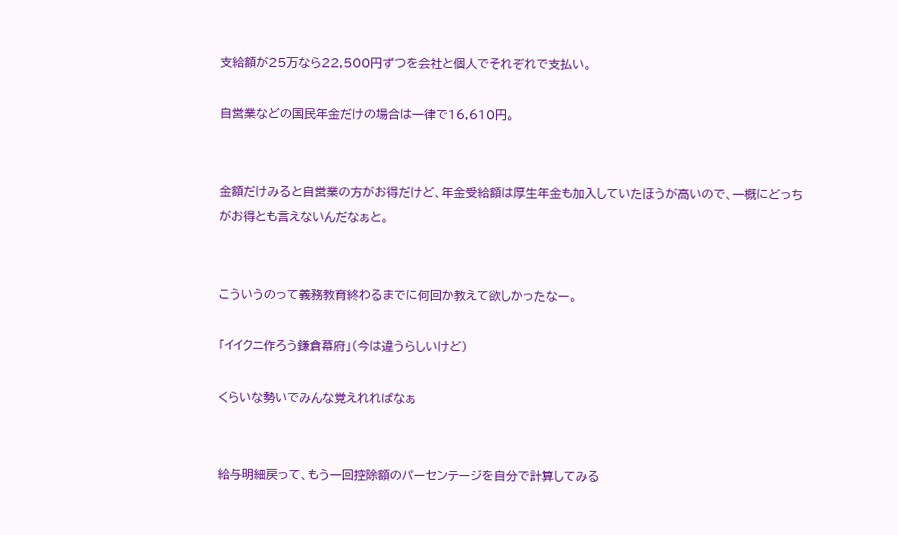支給額が25万なら22,500円ずつを会社と個人でそれぞれで支払い。

自営業などの国民年金だけの場合は一律で16,610円。


金額だけみると自営業の方がお得だけど、年金受給額は厚生年金も加入していたほうが高いので、一概にどっちがお得とも言えないんだなぁと。


こういうのって義務教育終わるまでに何回か教えて欲しかったなー。

「イイクニ作ろう鎌倉幕府」(今は違うらしいけど)

くらいな勢いでみんな覚えれればなぁ


給与明細戻って、もう一回控除額のパーセンテージを自分で計算してみる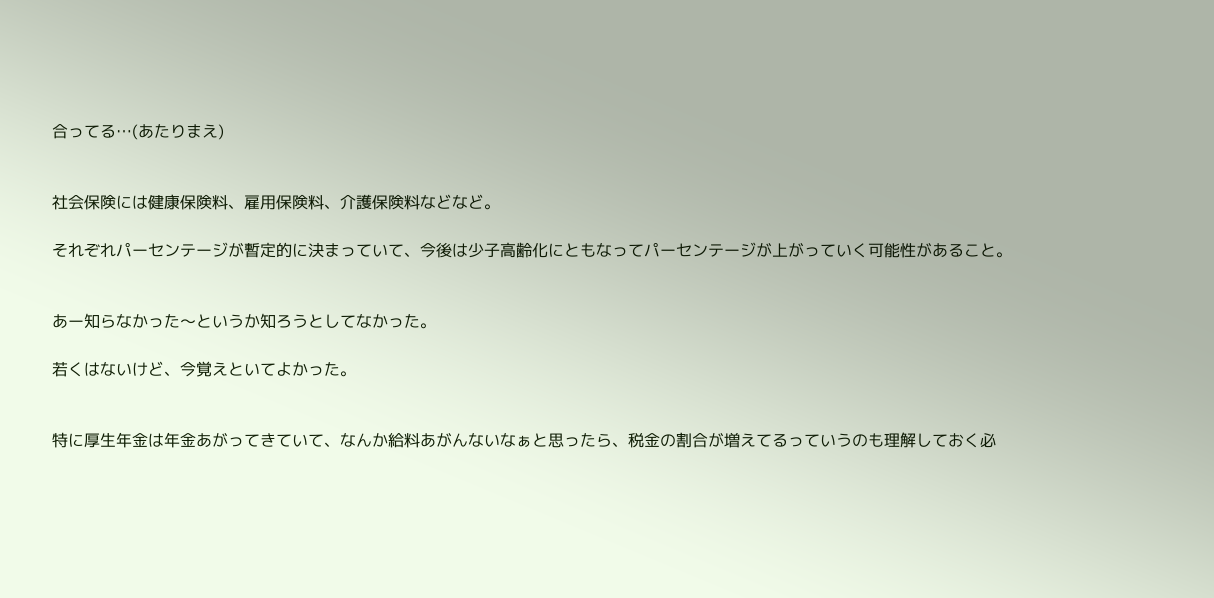合ってる…(あたりまえ)


社会保険には健康保険料、雇用保険料、介護保険料などなど。

それぞれパーセンテージが暫定的に決まっていて、今後は少子高齢化にともなってパーセンテージが上がっていく可能性があること。


あー知らなかった〜というか知ろうとしてなかった。

若くはないけど、今覚えといてよかった。


特に厚生年金は年金あがってきていて、なんか給料あがんないなぁと思ったら、税金の割合が増えてるっていうのも理解しておく必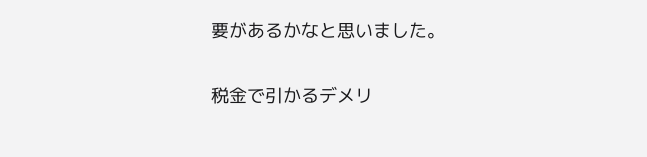要があるかなと思いました。


税金で引かるデメリ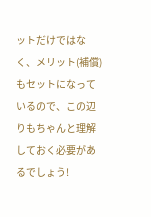ットだけではなく、メリット(補償)もセットになっているので、この辺りもちゃんと理解しておく必要があるでしょう!